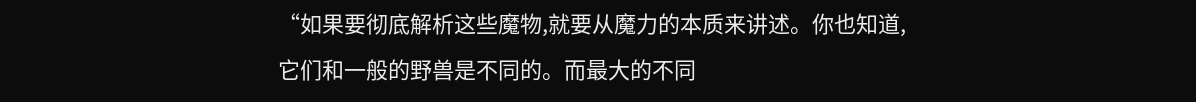“如果要彻底解析这些魔物,就要从魔力的本质来讲述。你也知道,它们和一般的野兽是不同的。而最大的不同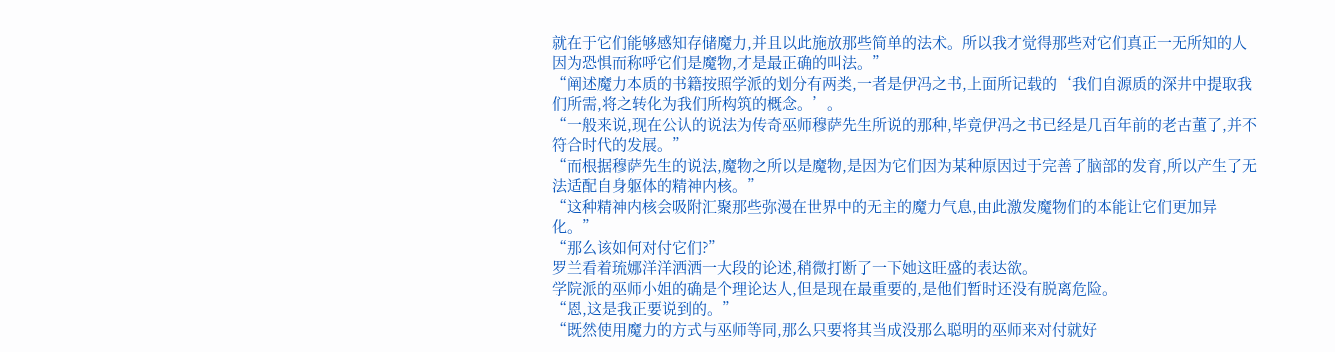就在于它们能够感知存储魔力,并且以此施放那些简单的法术。所以我才觉得那些对它们真正一无所知的人因为恐惧而称呼它们是魔物,才是最正确的叫法。”
“阐述魔力本质的书籍按照学派的划分有两类,一者是伊冯之书,上面所记载的‘我们自源质的深井中提取我们所需,将之转化为我们所构筑的概念。’。
“一般来说,现在公认的说法为传奇巫师穆萨先生所说的那种,毕竟伊冯之书已经是几百年前的老古董了,并不符合时代的发展。”
“而根据穆萨先生的说法,魔物之所以是魔物,是因为它们因为某种原因过于完善了脑部的发育,所以产生了无法适配自身躯体的精神内核。”
“这种精神内核会吸附汇聚那些弥漫在世界中的无主的魔力气息,由此激发魔物们的本能让它们更加异化。”
“那么该如何对付它们?”
罗兰看着琉娜洋洋洒洒一大段的论述,稍微打断了一下她这旺盛的表达欲。
学院派的巫师小姐的确是个理论达人,但是现在最重要的,是他们暂时还没有脱离危险。
“恩,这是我正要说到的。”
“既然使用魔力的方式与巫师等同,那么只要将其当成没那么聪明的巫师来对付就好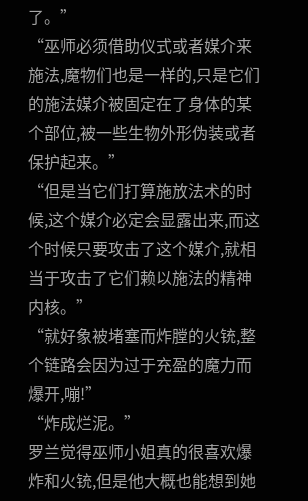了。”
“巫师必须借助仪式或者媒介来施法,魔物们也是一样的,只是它们的施法媒介被固定在了身体的某个部位,被一些生物外形伪装或者保护起来。”
“但是当它们打算施放法术的时候,这个媒介必定会显露出来,而这个时候只要攻击了这个媒介,就相当于攻击了它们赖以施法的精神内核。”
“就好象被堵塞而炸膛的火铳,整个链路会因为过于充盈的魔力而爆开,嘣!”
“炸成烂泥。”
罗兰觉得巫师小姐真的很喜欢爆炸和火铳,但是他大概也能想到她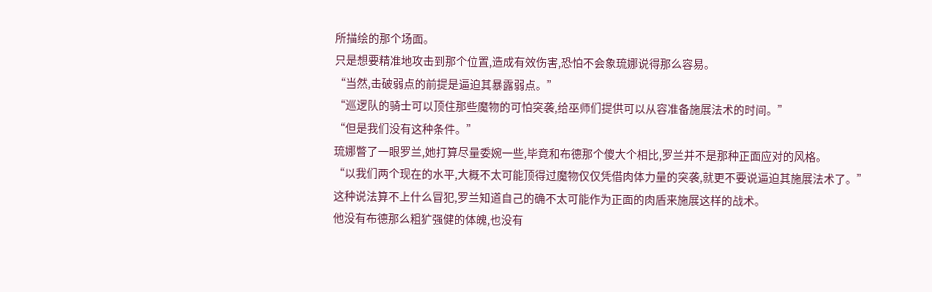所描绘的那个场面。
只是想要精准地攻击到那个位置,造成有效伤害,恐怕不会象琉娜说得那么容易。
“当然,击破弱点的前提是逼迫其暴露弱点。”
“巡逻队的骑士可以顶住那些魔物的可怕突袭,给巫师们提供可以从容准备施展法术的时间。”
“但是我们没有这种条件。”
琉娜瞥了一眼罗兰,她打算尽量委婉一些,毕竟和布德那个傻大个相比,罗兰并不是那种正面应对的风格。
“以我们两个现在的水平,大概不太可能顶得过魔物仅仅凭借肉体力量的突袭,就更不要说逼迫其施展法术了。”
这种说法算不上什么冒犯,罗兰知道自己的确不太可能作为正面的肉盾来施展这样的战术。
他没有布德那么粗犷强健的体魄,也没有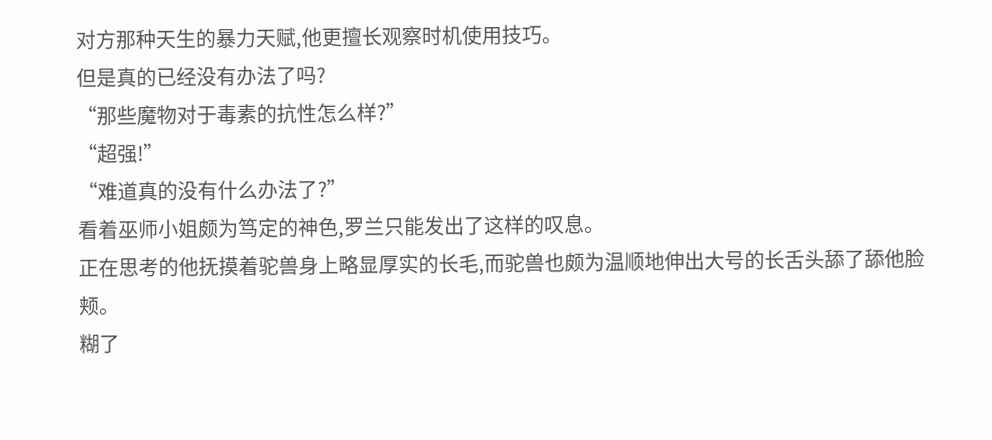对方那种天生的暴力天赋,他更擅长观察时机使用技巧。
但是真的已经没有办法了吗?
“那些魔物对于毒素的抗性怎么样?”
“超强!”
“难道真的没有什么办法了?”
看着巫师小姐颇为笃定的神色,罗兰只能发出了这样的叹息。
正在思考的他抚摸着驼兽身上略显厚实的长毛,而驼兽也颇为温顺地伸出大号的长舌头舔了舔他脸颊。
糊了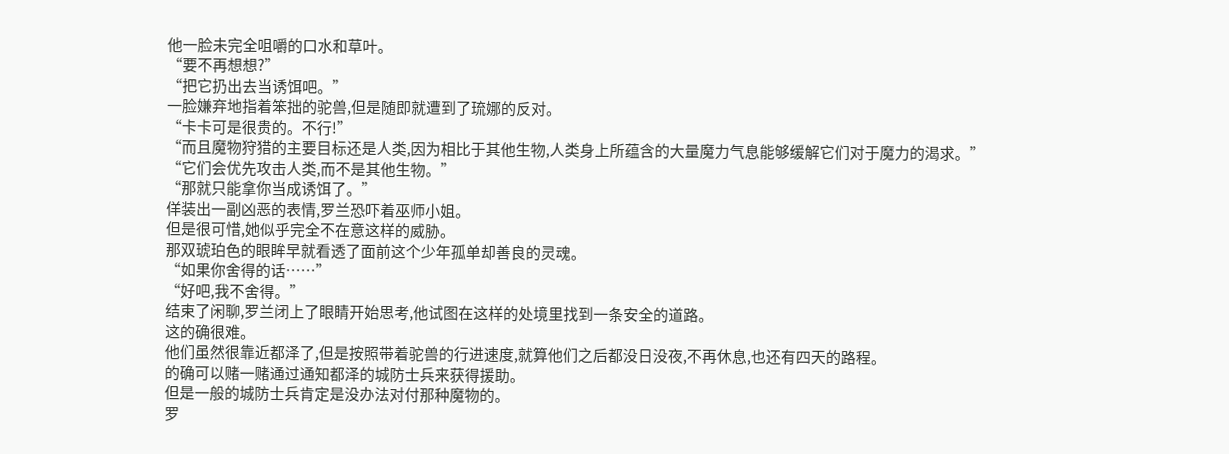他一脸未完全咀嚼的口水和草叶。
“要不再想想?”
“把它扔出去当诱饵吧。”
一脸嫌弃地指着笨拙的驼兽,但是随即就遭到了琉娜的反对。
“卡卡可是很贵的。不行!”
“而且魔物狩猎的主要目标还是人类,因为相比于其他生物,人类身上所蕴含的大量魔力气息能够缓解它们对于魔力的渴求。”
“它们会优先攻击人类,而不是其他生物。”
“那就只能拿你当成诱饵了。”
佯装出一副凶恶的表情,罗兰恐吓着巫师小姐。
但是很可惜,她似乎完全不在意这样的威胁。
那双琥珀色的眼眸早就看透了面前这个少年孤单却善良的灵魂。
“如果你舍得的话……”
“好吧,我不舍得。”
结束了闲聊,罗兰闭上了眼睛开始思考,他试图在这样的处境里找到一条安全的道路。
这的确很难。
他们虽然很靠近都泽了,但是按照带着驼兽的行进速度,就算他们之后都没日没夜,不再休息,也还有四天的路程。
的确可以赌一赌通过通知都泽的城防士兵来获得援助。
但是一般的城防士兵肯定是没办法对付那种魔物的。
罗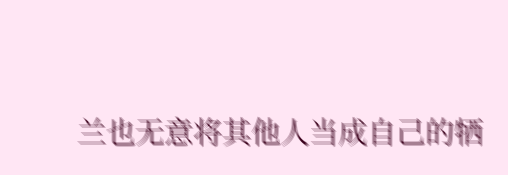兰也无意将其他人当成自己的牺